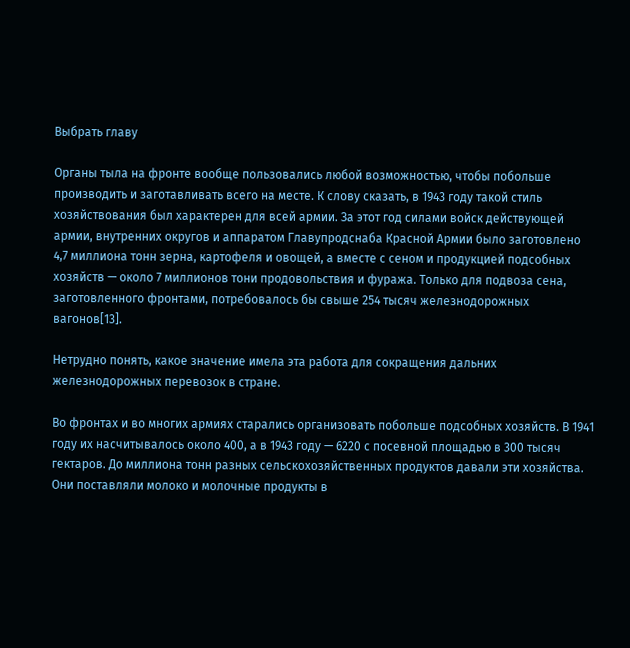Выбрать главу

Органы тыла на фронте вообще пользовались любой возможностью, чтобы побольше производить и заготавливать всего на месте. К слову сказать, в 1943 году такой стиль хозяйствования был характерен для всей армии. За этот год силами войск действующей армии, внутренних округов и аппаратом Главупродснаба Красной Армии было заготовлено 4,7 миллиона тонн зерна, картофеля и овощей, а вместе с сеном и продукцией подсобных хозяйств — около 7 миллионов тони продовольствия и фуража. Только для подвоза сена, заготовленного фронтами, потребовалось бы свыше 254 тысяч железнодорожных вагонов[13].

Нетрудно понять, какое значение имела эта работа для сокращения дальних железнодорожных перевозок в стране.

Во фронтах и во многих армиях старались организовать побольше подсобных хозяйств. В 1941 году их насчитывалось около 400, а в 1943 году — 6220 с посевной площадью в 300 тысяч гектаров. До миллиона тонн разных сельскохозяйственных продуктов давали эти хозяйства. Они поставляли молоко и молочные продукты в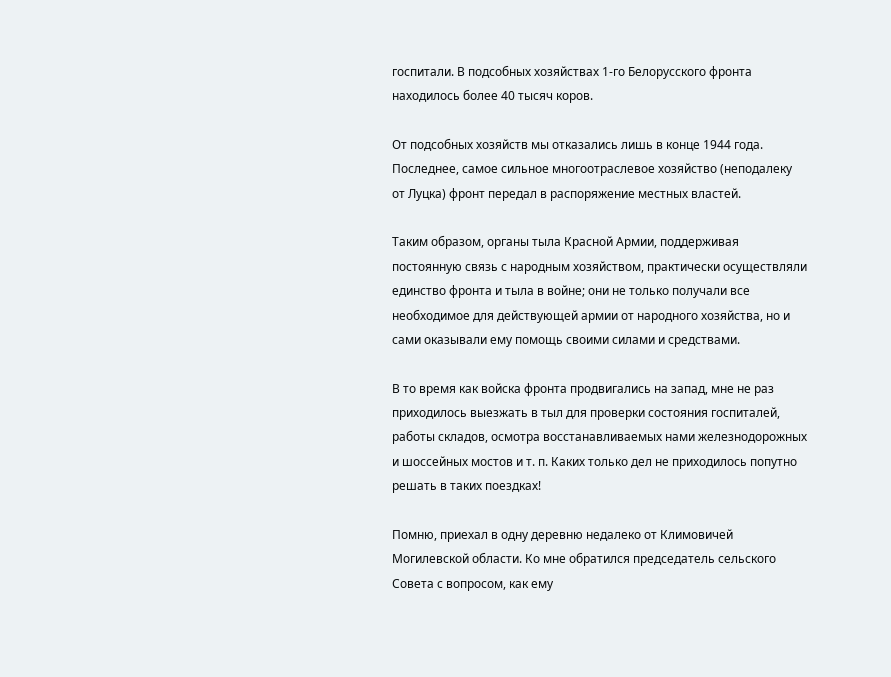госпитали. В подсобных хозяйствах 1-го Белорусского фронта находилось более 40 тысяч коров.

От подсобных хозяйств мы отказались лишь в конце 1944 года. Последнее, самое сильное многоотраслевое хозяйство (неподалеку от Луцка) фронт передал в распоряжение местных властей.

Таким образом, органы тыла Красной Армии, поддерживая постоянную связь с народным хозяйством, практически осуществляли единство фронта и тыла в войне; они не только получали все необходимое для действующей армии от народного хозяйства, но и сами оказывали ему помощь своими силами и средствами.

В то время как войска фронта продвигались на запад, мне не раз приходилось выезжать в тыл для проверки состояния госпиталей, работы складов, осмотра восстанавливаемых нами железнодорожных и шоссейных мостов и т. п. Каких только дел не приходилось попутно решать в таких поездках!

Помню, приехал в одну деревню недалеко от Климовичей Могилевской области. Ко мне обратился председатель сельского Совета с вопросом, как ему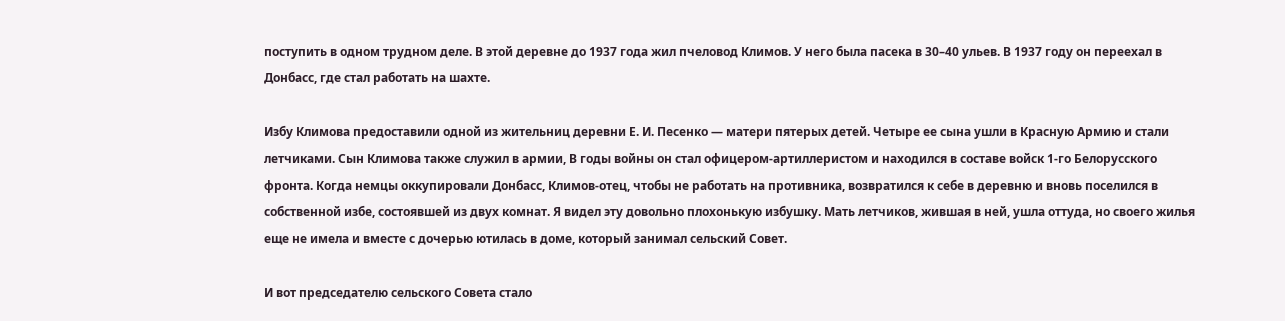поступить в одном трудном деле. В этой деревне до 1937 года жил пчеловод Климов. У него была пасека в 30–40 ульев. В 1937 году он переехал в Донбасс, где стал работать на шахте.

Избу Климова предоставили одной из жительниц деревни Е. И. Песенко — матери пятерых детей. Четыре ее сына ушли в Красную Армию и стали летчиками. Сын Климова также служил в армии, В годы войны он стал офицером-артиллеристом и находился в составе войск 1-го Белорусского фронта. Когда немцы оккупировали Донбасс, Климов-отец, чтобы не работать на противника, возвратился к себе в деревню и вновь поселился в собственной избе, состоявшей из двух комнат. Я видел эту довольно плохонькую избушку. Мать летчиков, жившая в ней, ушла оттуда, но своего жилья еще не имела и вместе с дочерью ютилась в доме, который занимал сельский Совет.

И вот председателю сельского Совета стало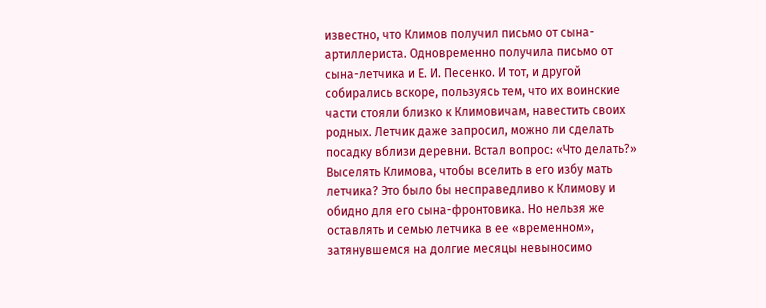известно, что Климов получил письмо от сына-артиллериста. Одновременно получила письмо от сына-летчика и Е. И. Песенко. И тот, и другой собирались вскоре, пользуясь тем, что их воинские части стояли близко к Климовичам, навестить своих родных. Летчик даже запросил, можно ли сделать посадку вблизи деревни. Встал вопрос: «Что делать?» Выселять Климова, чтобы вселить в его избу мать летчика? Это было бы несправедливо к Климову и обидно для его сына-фронтовика. Но нельзя же оставлять и семью летчика в ее «временном», затянувшемся на долгие месяцы невыносимо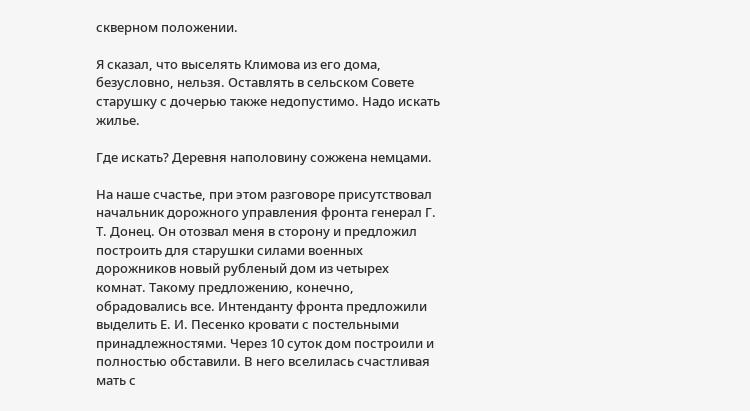скверном положении.

Я сказал, что выселять Климова из его дома, безусловно, нельзя. Оставлять в сельском Совете старушку с дочерью также недопустимо. Надо искать жилье.

Где искать? Деревня наполовину сожжена немцами.

На наше счастье, при этом разговоре присутствовал начальник дорожного управления фронта генерал Г. Т. Донец. Он отозвал меня в сторону и предложил построить для старушки силами военных дорожников новый рубленый дом из четырех комнат. Такому предложению, конечно, обрадовались все. Интенданту фронта предложили выделить Е. И. Песенко кровати с постельными принадлежностями. Через 10 суток дом построили и полностью обставили. В него вселилась счастливая мать с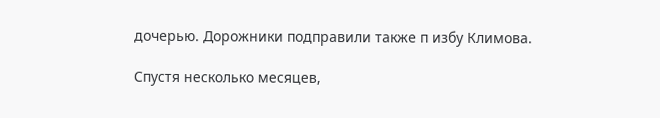дочерью. Дорожники подправили также п избу Климова.

Спустя несколько месяцев,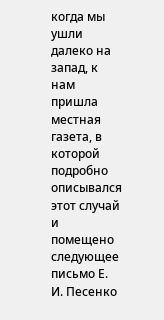когда мы ушли далеко на запад, к нам пришла местная газета, в которой подробно описывался этот случай и помещено следующее письмо Е. И. Песенко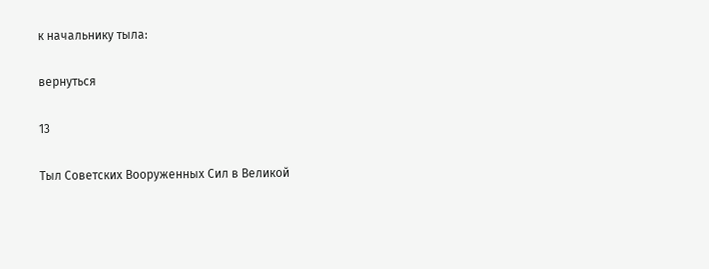к начальнику тыла:

вернуться

13

Тыл Советских Вооруженных Сил в Великой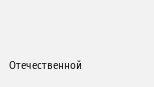Отечественной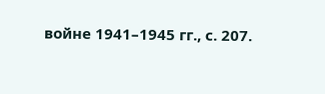войне 1941–1945 гг., с. 207.